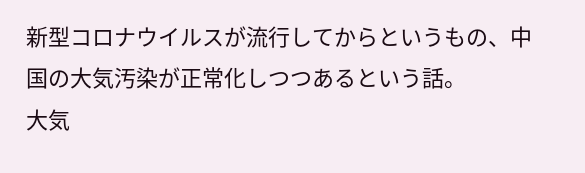新型コロナウイルスが流行してからというもの、中国の大気汚染が正常化しつつあるという話。
大気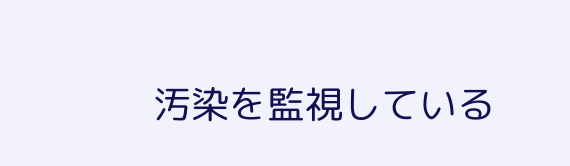汚染を監視している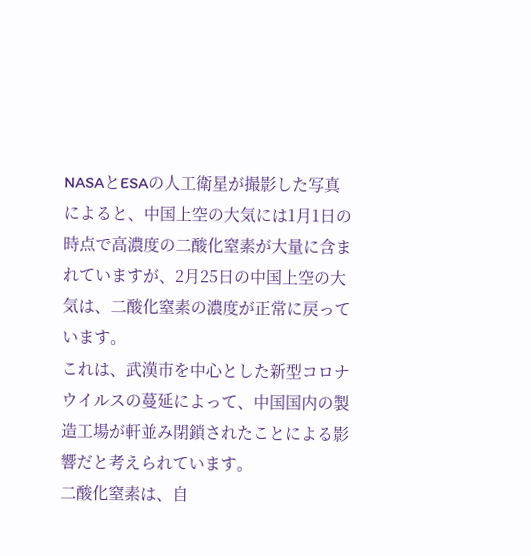NASAとESAの人工衛星が撮影した写真によると、中国上空の大気には1月1日の時点で高濃度の二酸化窒素が大量に含まれていますが、2月25日の中国上空の大気は、二酸化窒素の濃度が正常に戻っています。
これは、武漢市を中心とした新型コロナウイルスの蔓延によって、中国国内の製造工場が軒並み閉鎖されたことによる影響だと考えられています。
二酸化窒素は、自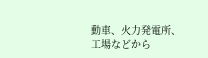動車、火力発電所、工場などから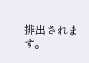排出されます。